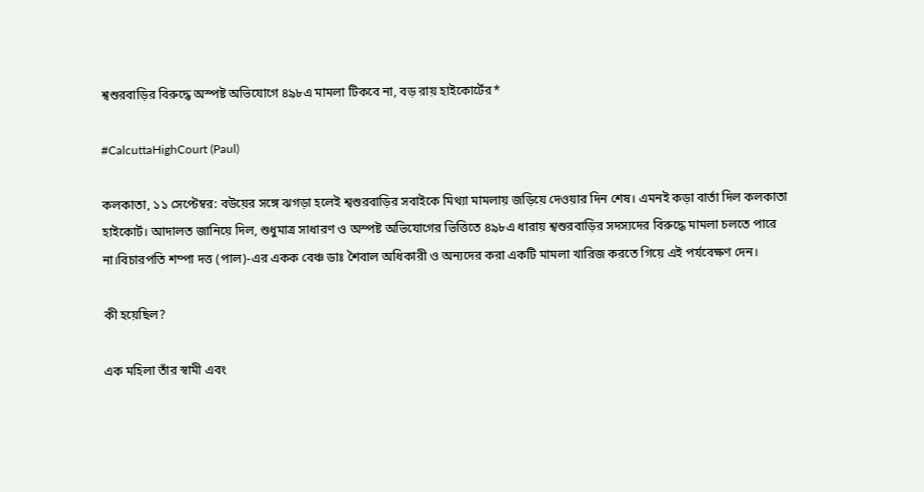শ্বশুরবাড়ির বিরুদ্ধে অস্পষ্ট অভিযোগে ৪৯৮এ মামলা টিকবে না, বড় রায় হাইকোর্টের*

#CalcuttaHighCourt (Paul)

কলকাতা, ১১ সেপ্টেম্বর: বউয়ের সঙ্গে ঝগড়া হলেই শ্বশুরবাড়ির সবাইকে মিথ্যা মামলায় জড়িয়ে দেওয়ার দিন শেষ। এমনই কড়া বার্তা দিল কলকাতা হাইকোর্ট। আদালত জানিয়ে দিল, শুধুমাত্র সাধারণ ও অস্পষ্ট অভিযোগের ভিত্তিতে ৪৯৮এ ধারায় শ্বশুরবাড়ির সদস্যদের বিরুদ্ধে মামলা চলতে পারে না।বিচারপতি শম্পা দত্ত (পাল)-এর একক বেঞ্চ ডাঃ শৈবাল অধিকারী ও অন্যদের করা একটি মামলা খারিজ করতে গিয়ে এই পর্যবেক্ষণ দেন।

কী হয়েছিল?

এক মহিলা তাঁর স্বামী এবং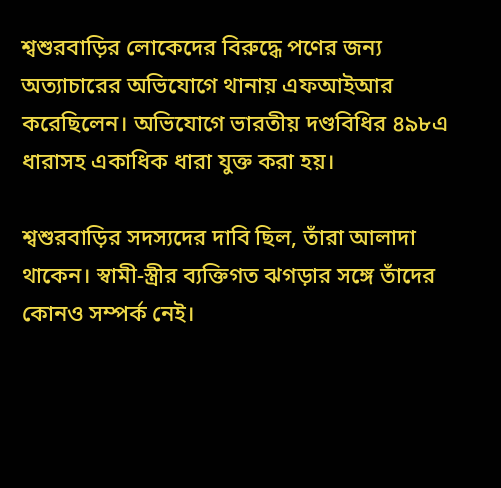শ্বশুরবাড়ির লোকেদের বিরুদ্ধে পণের জন্য অত্যাচারের অভিযোগে থানায় এফআইআর করেছিলেন। অভিযোগে ভারতীয় দণ্ডবিধির ৪৯৮এ ধারাসহ একাধিক ধারা যুক্ত করা হয়।

শ্বশুরবাড়ির সদস্যদের দাবি ছিল, তাঁরা আলাদা থাকেন। স্বামী-স্ত্রীর ব্যক্তিগত ঝগড়ার সঙ্গে তাঁদের কোনও সম্পর্ক নেই।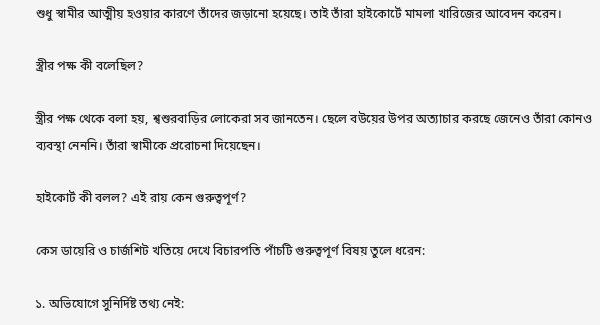শুধু স্বামীর আত্মীয় হওয়ার কারণে তাঁদের জড়ানো হয়েছে। তাই তাঁরা হাইকোর্টে মামলা খারিজের আবেদন করেন।

স্ত্রীর পক্ষ কী বলেছিল?

স্ত্রীর পক্ষ থেকে বলা হয়, শ্বশুরবাড়ির লোকেরা সব জানতেন। ছেলে বউয়ের উপর অত্যাচার করছে জেনেও তাঁরা কোনও ব্যবস্থা নেননি। তাঁরা স্বামীকে প্ররোচনা দিয়েছেন।

হাইকোর্ট কী বলল? এই রায় কেন গুরুত্বপূর্ণ?

কেস ডায়েরি ও চার্জশিট খতিয়ে দেখে বিচারপতি পাঁচটি গুরুত্বপূর্ণ বিষয় তুলে ধরেন:

১. অভিযোগে সুনির্দিষ্ট তথ্য নেই: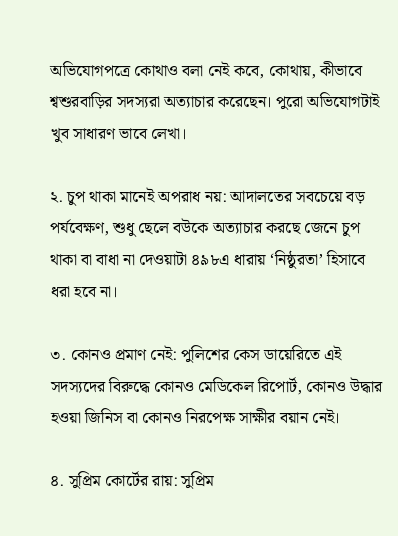অভিযোগপত্রে কোথাও বলা নেই কবে, কোথায়, কীভাবে শ্বশুরবাড়ির সদস্যরা অত্যাচার করেছেন। পুরো অভিযোগটাই খুব সাধারণ ভাবে লেখা।

২. চুপ থাকা মানেই অপরাধ নয়: আদালতের সবচেয়ে বড় পর্যবেক্ষণ, শুধু ছেলে বউকে অত্যাচার করছে জেনে চুপ থাকা বা বাধা না দেওয়াটা ৪৯৮এ ধারায় ‘নিষ্ঠুরতা’ হিসাবে ধরা হবে না।

৩. কোনও প্রমাণ নেই: পুলিশের কেস ডায়েরিতে এই সদস্যদের বিরুদ্ধে কোনও মেডিকেল রিপোর্ট, কোনও উদ্ধার হওয়া জিনিস বা কোনও নিরপেক্ষ সাক্ষীর বয়ান নেই।

৪. সুপ্রিম কোর্টের রায়: সুপ্রিম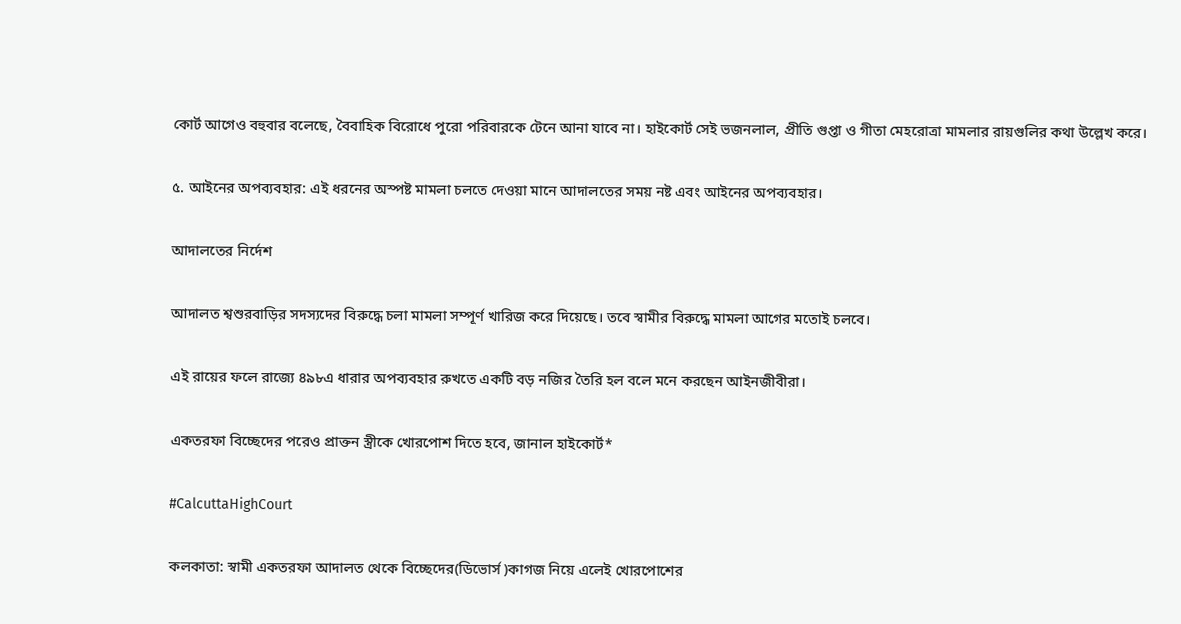কোর্ট আগেও বহুবার বলেছে, বৈবাহিক বিরোধে পুরো পরিবারকে টেনে আনা যাবে না। হাইকোর্ট সেই ভজনলাল, প্রীতি গুপ্তা ও গীতা মেহরোত্রা মামলার রায়গুলির কথা উল্লেখ করে।

৫. আইনের অপব্যবহার: এই ধরনের অস্পষ্ট মামলা চলতে দেওয়া মানে আদালতের সময় নষ্ট এবং আইনের অপব্যবহার।

আদালতের নির্দেশ

আদালত শ্বশুরবাড়ির সদস্যদের বিরুদ্ধে চলা মামলা সম্পূর্ণ খারিজ করে দিয়েছে। তবে স্বামীর বিরুদ্ধে মামলা আগের মতোই চলবে।

এই রায়ের ফলে রাজ্যে ৪৯৮এ ধারার অপব্যবহার রুখতে একটি বড় নজির তৈরি হল বলে মনে করছেন আইনজীবীরা।

একতরফা বিচ্ছেদের পরেও প্রাক্তন স্ত্রীকে খোরপোশ দিতে হবে, জানাল হাইকোর্ট*

#CalcuttaHighCourt

কলকাতা: স্বামী একতরফা আদালত থেকে বিচ্ছেদের(ডিভোর্স )কাগজ নিয়ে এলেই খোরপোশের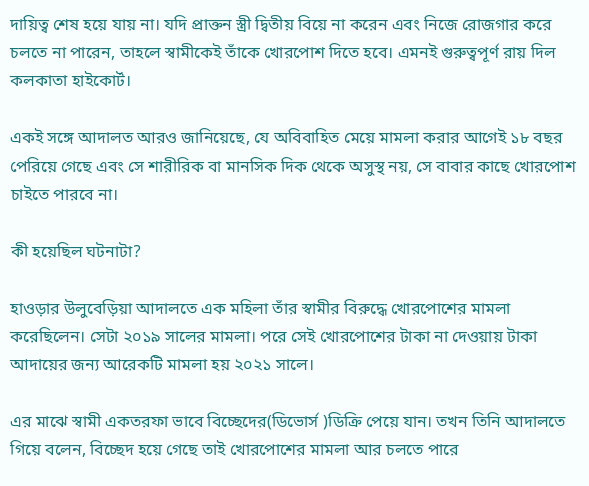দায়িত্ব শেষ হয়ে যায় না। যদি প্রাক্তন স্ত্রী দ্বিতীয় বিয়ে না করেন এবং নিজে রোজগার করে চলতে না পারেন, তাহলে স্বামীকেই তাঁকে খোরপোশ দিতে হবে। এমনই গুরুত্বপূর্ণ রায় দিল কলকাতা হাইকোর্ট।

একই সঙ্গে আদালত আরও জানিয়েছে, যে অবিবাহিত মেয়ে মামলা করার আগেই ১৮ বছর পেরিয়ে গেছে এবং সে শারীরিক বা মানসিক দিক থেকে অসুস্থ নয়, সে বাবার কাছে খোরপোশ চাইতে পারবে না।

কী হয়েছিল ঘটনাটা?

হাওড়ার উলুবেড়িয়া আদালতে এক মহিলা তাঁর স্বামীর বিরুদ্ধে খোরপোশের মামলা করেছিলেন। সেটা ২০১৯ সালের মামলা। পরে সেই খোরপোশের টাকা না দেওয়ায় টাকা আদায়ের জন্য আরেকটি মামলা হয় ২০২১ সালে।

এর মাঝে স্বামী একতরফা ভাবে বিচ্ছেদের(ডিভোর্স )ডিক্রি পেয়ে যান। তখন তিনি আদালতে গিয়ে বলেন, বিচ্ছেদ হয়ে গেছে তাই খোরপোশের মামলা আর চলতে পারে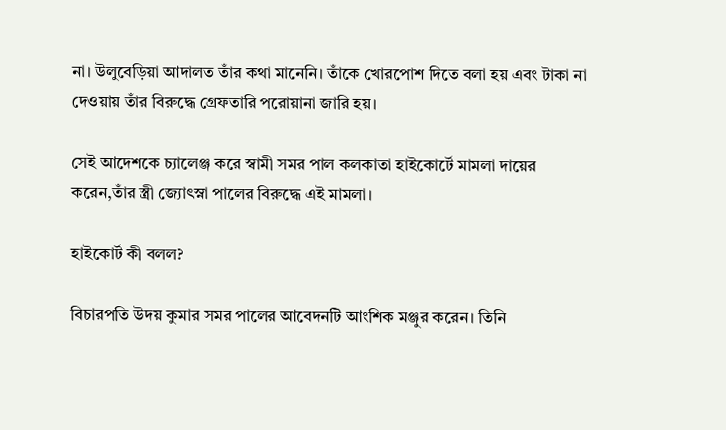না। উলুবেড়িয়া আদালত তাঁর কথা মানেনি। তাঁকে খোরপোশ দিতে বলা হয় এবং টাকা না দেওয়ায় তাঁর বিরুদ্ধে গ্রেফতারি পরোয়ানা জারি হয়।

সেই আদেশকে চ্যালেঞ্জ করে স্বামী সমর পাল কলকাতা হাইকোর্টে মামলা দায়ের করেন,তাঁর স্ত্রী জ্যোৎস্না পালের বিরুদ্ধে এই মামলা।

হাইকোর্ট কী বলল?

বিচারপতি উদয় কুমার সমর পালের আবেদনটি আংশিক মঞ্জুর করেন। তিনি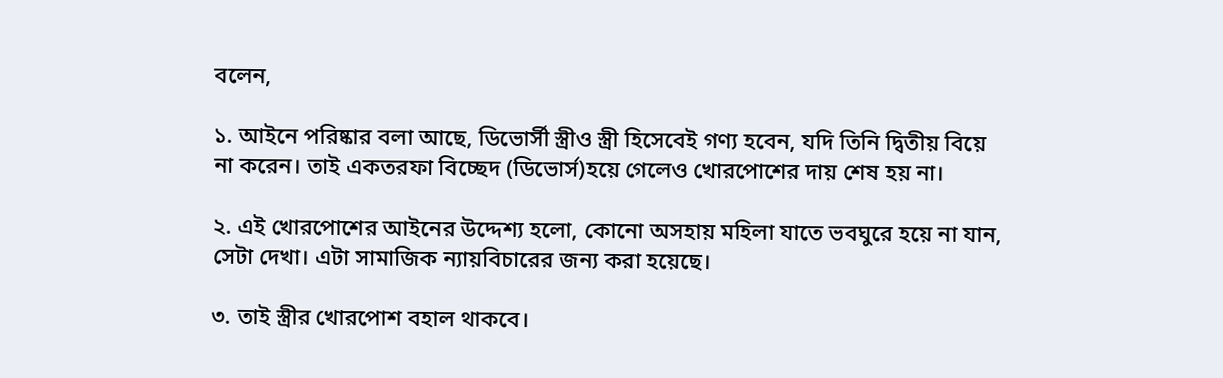বলেন,

১. আইনে পরিষ্কার বলা আছে, ডিভোর্সী স্ত্রীও স্ত্রী হিসেবেই গণ্য হবেন, যদি তিনি দ্বিতীয় বিয়ে না করেন। তাই একতরফা বিচ্ছেদ (ডিভোর্স)হয়ে গেলেও খোরপোশের দায় শেষ হয় না।

২. এই খোরপোশের আইনের উদ্দেশ্য হলো, কোনো অসহায় মহিলা যাতে ভবঘুরে হয়ে না যান, সেটা দেখা। এটা সামাজিক ন্যায়বিচারের জন্য করা হয়েছে।

৩. তাই স্ত্রীর খোরপোশ বহাল থাকবে।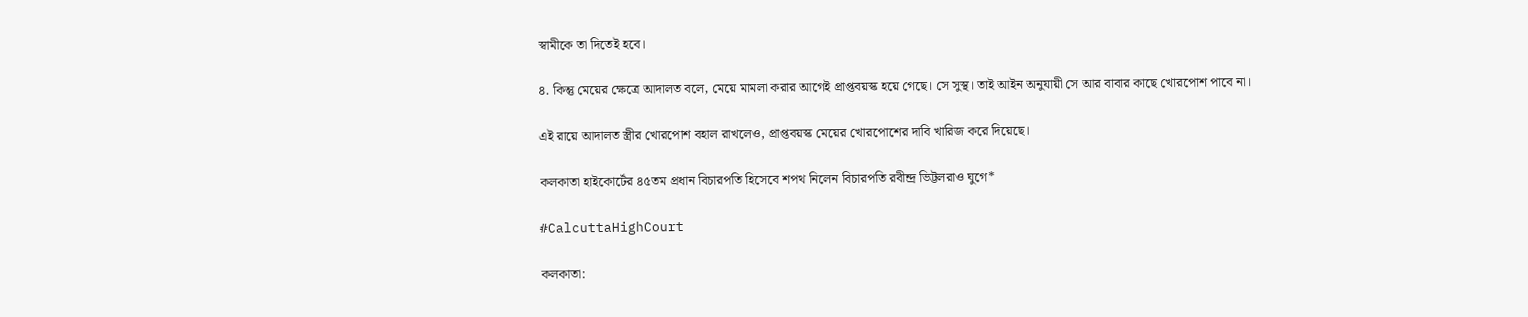স্বামীকে তা দিতেই হবে।

৪. কিন্তু মেয়ের ক্ষেত্রে আদালত বলে, মেয়ে মামলা করার আগেই প্রাপ্তবয়স্ক হয়ে গেছে। সে সুস্থ। তাই আইন অনুযায়ী সে আর বাবার কাছে খোরপোশ পাবে না।

এই রায়ে আদালত স্ত্রীর খোরপোশ বহাল রাখলেও, প্রাপ্তবয়স্ক মেয়ের খোরপোশের দাবি খারিজ করে দিয়েছে।

কলকাতা হাইকোর্টের ৪৫তম প্রধান বিচারপতি হিসেবে শপথ নিলেন বিচারপতি রবীন্দ্র ভিট্টলরাও ঘুগে*

#CalcuttaHighCourt

কলকাতা: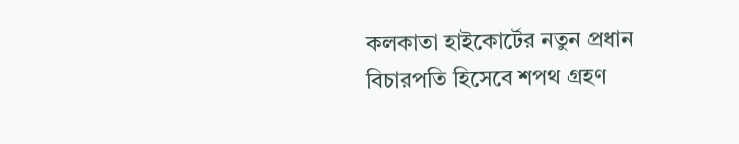কলকাতা হাইকোর্টের নতুন প্রধান বিচারপতি হিসেবে শপথ গ্রহণ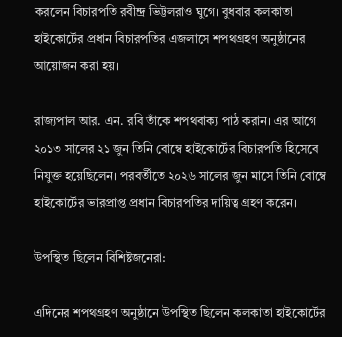করলেন বিচারপতি রবীন্দ্র ভিট্টলরাও ঘুগে। বুধবার কলকাতা হাইকোর্টের প্রধান বিচারপতির এজলাসে শপথগ্রহণ অনুষ্ঠানের আয়োজন করা হয়।

রাজ্যপাল আর. এন. রবি তাঁকে শপথবাক্য পাঠ করান। এর আগে ২০১৩ সালের ২১ জুন তিনি বোম্বে হাইকোর্টের বিচারপতি হিসেবে নিযুক্ত হয়েছিলেন। পরবর্তীতে ২০২৬ সালের জুন মাসে তিনি বোম্বে হাইকোর্টের ভারপ্রাপ্ত প্রধান বিচারপতির দায়িত্ব গ্রহণ করেন।

উপস্থিত ছিলেন বিশিষ্টজনেরা:

এদিনের শপথগ্রহণ অনুষ্ঠানে উপস্থিত ছিলেন কলকাতা হাইকোর্টের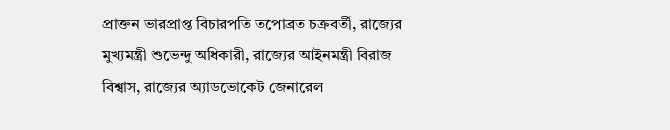প্রাক্তন ভারপ্রাপ্ত বিচারপতি তপোব্রত চক্রবর্তী, রাজ্যের মুখ্যমন্ত্রী শুভেন্দু অধিকারী, রাজ্যের আইনমন্ত্রী বিরাজ বিশ্বাস, রাজ্যের অ্যাডভোকেট জেনারেল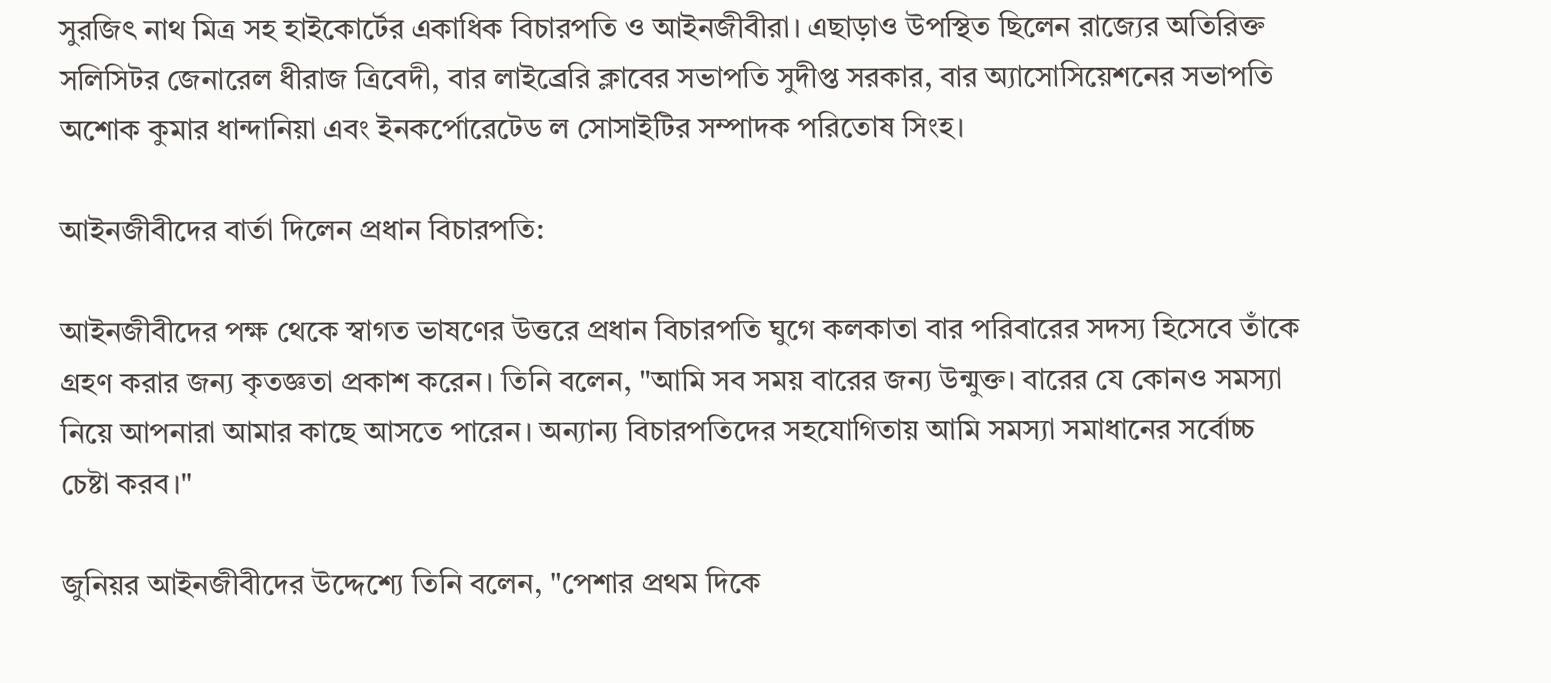সুরজিৎ নাথ মিত্র সহ হাইকোর্টের একাধিক বিচারপতি ও আইনজীবীরা। এছাড়াও উপস্থিত ছিলেন রাজ্যের অতিরিক্ত সলিসিটর জেনারেল ধীরাজ ত্রিবেদী, বার লাইব্রেরি ক্লাবের সভাপতি সুদীপ্ত সরকার, বার অ্যাসোসিয়েশনের সভাপতি অশোক কুমার ধান্দানিয়া এবং ইনকর্পোরেটেড ল সোসাইটির সম্পাদক পরিতোষ সিংহ।

আইনজীবীদের বার্তা দিলেন প্রধান বিচারপতি:

আইনজীবীদের পক্ষ থেকে স্বাগত ভাষণের উত্তরে প্রধান বিচারপতি ঘুগে কলকাতা বার পরিবারের সদস্য হিসেবে তাঁকে গ্রহণ করার জন্য কৃতজ্ঞতা প্রকাশ করেন। তিনি বলেন, "আমি সব সময় বারের জন্য উন্মুক্ত। বারের যে কোনও সমস্যা নিয়ে আপনারা আমার কাছে আসতে পারেন। অন্যান্য বিচারপতিদের সহযোগিতায় আমি সমস্যা সমাধানের সর্বোচ্চ চেষ্টা করব।"

জুনিয়র আইনজীবীদের উদ্দেশ্যে তিনি বলেন, "পেশার প্রথম দিকে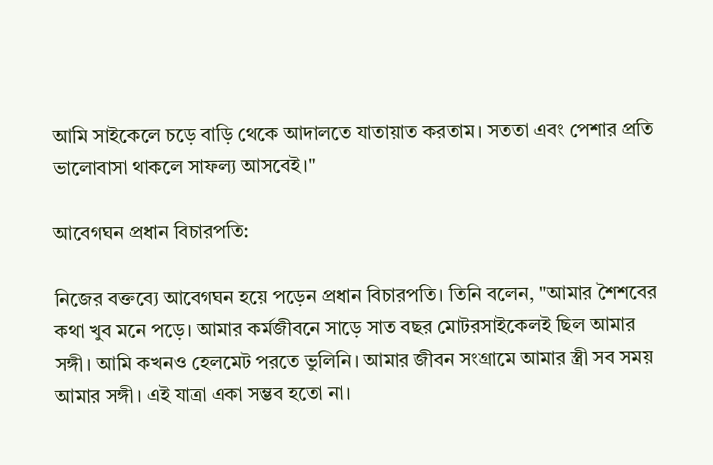আমি সাইকেলে চড়ে বাড়ি থেকে আদালতে যাতায়াত করতাম। সততা এবং পেশার প্রতি ভালোবাসা থাকলে সাফল্য আসবেই।"

আবেগঘন প্রধান বিচারপতি:

নিজের বক্তব্যে আবেগঘন হয়ে পড়েন প্রধান বিচারপতি। তিনি বলেন, "আমার শৈশবের কথা খুব মনে পড়ে। আমার কর্মজীবনে সাড়ে সাত বছর মোটরসাইকেলই ছিল আমার সঙ্গী। আমি কখনও হেলমেট পরতে ভুলিনি। আমার জীবন সংগ্রামে আমার স্ত্রী সব সময় আমার সঙ্গী। এই যাত্রা একা সম্ভব হতো না।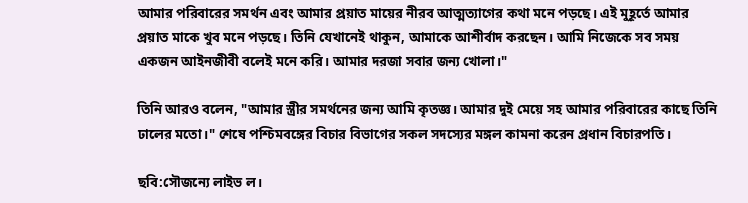আমার পরিবারের সমর্থন এবং আমার প্রয়াত মায়ের নীরব আত্মত্যাগের কথা মনে পড়ছে। এই মুহূর্তে আমার প্রয়াত মাকে খুব মনে পড়ছে। তিনি যেখানেই থাকুন, আমাকে আশীর্বাদ করছেন। আমি নিজেকে সব সময় একজন আইনজীবী বলেই মনে করি। আমার দরজা সবার জন্য খোলা।"

তিনি আরও বলেন, "আমার স্ত্রীর সমর্থনের জন্য আমি কৃতজ্ঞ। আমার দুই মেয়ে সহ আমার পরিবারের কাছে তিনি ঢালের মতো।" শেষে পশ্চিমবঙ্গের বিচার বিভাগের সকল সদস্যের মঙ্গল কামনা করেন প্রধান বিচারপতি।

ছবি:সৌজন্যে লাইভ ল।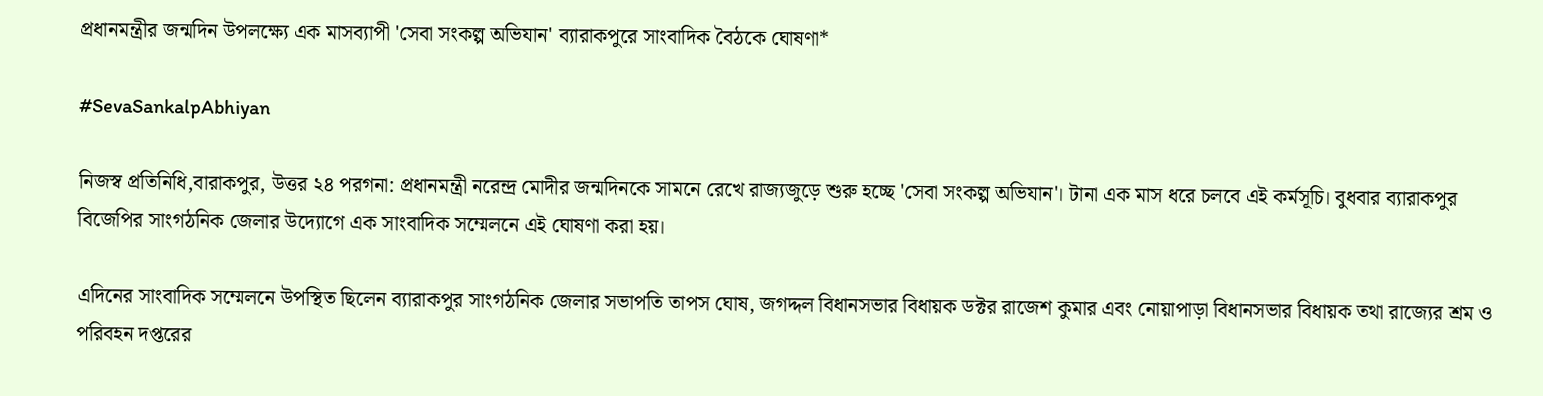প্রধানমন্ত্রীর জন্মদিন উপলক্ষ্যে এক মাসব্যাপী 'সেবা সংকল্প অভিযান' ব্যারাকপুরে সাংবাদিক বৈঠকে ঘোষণা*

#SevaSankalpAbhiyan

নিজস্ব প্রতিনিধি,বারাকপুর, উত্তর ২৪ পরগনা: প্রধানমন্ত্রী নরেন্দ্র মোদীর জন্মদিনকে সামনে রেখে রাজ্যজুড়ে শুরু হচ্ছে 'সেবা সংকল্প অভিযান'। টানা এক মাস ধরে চলবে এই কর্মসূচি। বুধবার ব্যারাকপুর বিজেপির সাংগঠনিক জেলার উদ্যোগে এক সাংবাদিক সম্মেলনে এই ঘোষণা করা হয়।

এদিনের সাংবাদিক সম্মেলনে উপস্থিত ছিলেন ব্যারাকপুর সাংগঠনিক জেলার সভাপতি তাপস ঘোষ, জগদ্দল বিধানসভার বিধায়ক ডক্টর রাজেশ কুমার এবং নোয়াপাড়া বিধানসভার বিধায়ক তথা রাজ্যের শ্রম ও পরিবহন দপ্তরের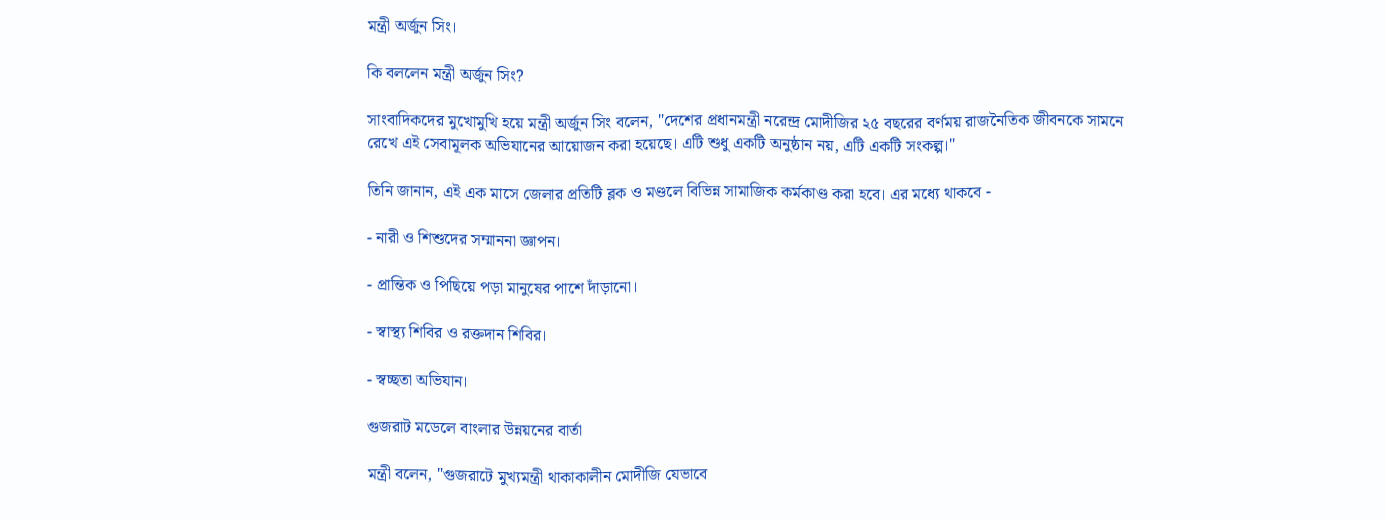মন্ত্রী অর্জুন সিং।

কি বললেন মন্ত্রী অর্জুন সিং?

সাংবাদিকদের মুখোমুখি হয়ে মন্ত্রী অর্জুন সিং বলেন, "দেশের প্রধানমন্ত্রী নরেন্দ্র মোদীজির ২৫ বছরের বর্ণময় রাজনৈতিক জীবনকে সামনে রেখে এই সেবামূলক অভিযানের আয়োজন করা হয়েছে। এটি শুধু একটি অনুষ্ঠান নয়, এটি একটি সংকল্প।"

তিনি জানান, এই এক মাসে জেলার প্রতিটি ব্লক ও মণ্ডলে বিভিন্ন সামাজিক কর্মকাণ্ড করা হবে। এর মধ্যে থাকবে -

- নারী ও শিশুদের সম্মাননা জ্ঞাপন।

- প্রান্তিক ও পিছিয়ে পড়া মানুষের পাশে দাঁড়ানো।

- স্বাস্থ্য শিবির ও রক্তদান শিবির।

- স্বচ্ছতা অভিযান।

গুজরাট মডেলে বাংলার উন্নয়নের বার্তা

মন্ত্রী বলেন, "গুজরাটে মুখ্যমন্ত্রী থাকাকালীন মোদীজি যেভাবে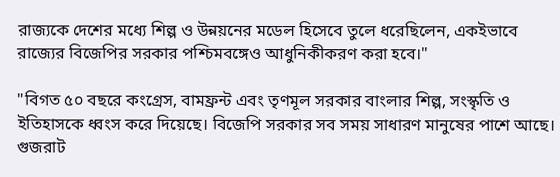রাজ্যকে দেশের মধ্যে শিল্প ও উন্নয়নের মডেল হিসেবে তুলে ধরেছিলেন, একইভাবে রাজ্যের বিজেপির সরকার পশ্চিমবঙ্গেও আধুনিকীকরণ করা হবে।"

"বিগত ৫০ বছরে কংগ্রেস, বামফ্রন্ট এবং তৃণমূল সরকার বাংলার শিল্প, সংস্কৃতি ও ইতিহাসকে ধ্বংস করে দিয়েছে। বিজেপি সরকার সব সময় সাধারণ মানুষের পাশে আছে। গুজরাট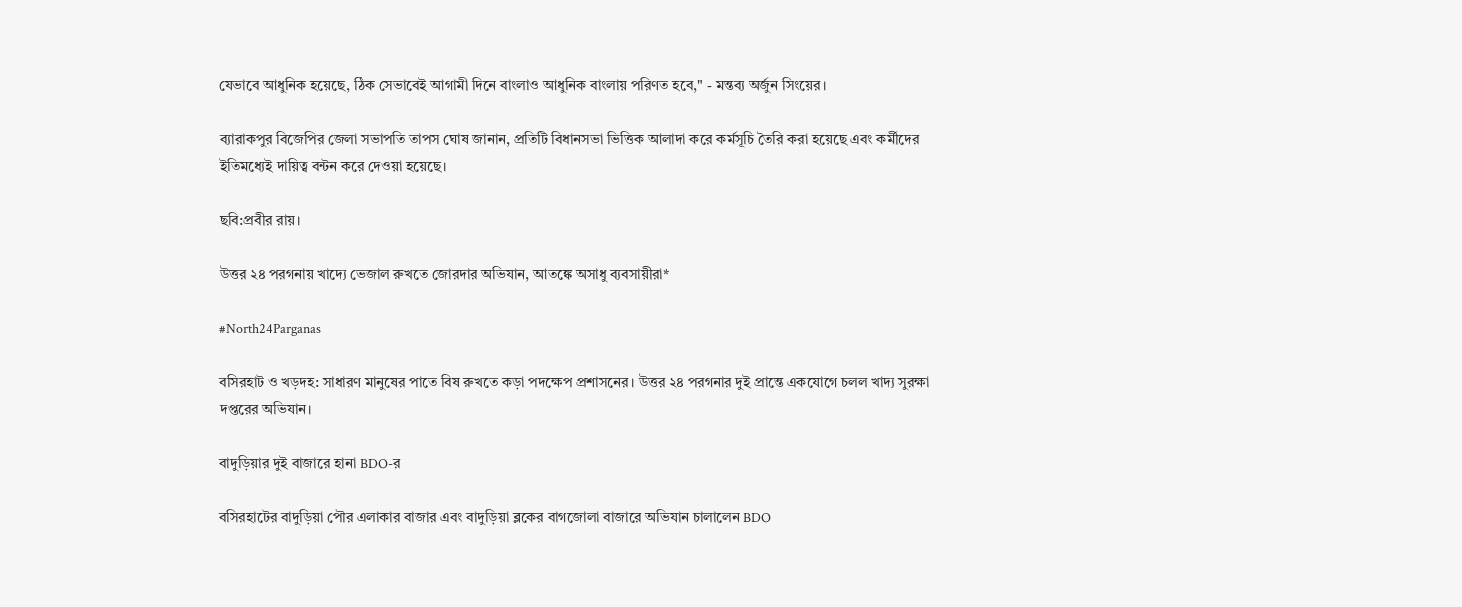যেভাবে আধুনিক হয়েছে, ঠিক সেভাবেই আগামী দিনে বাংলাও আধুনিক বাংলায় পরিণত হবে," - মন্তব্য অর্জুন সিংয়ের।

ব্যারাকপুর বিজেপির জেলা সভাপতি তাপস ঘোষ জানান, প্রতিটি বিধানসভা ভিত্তিক আলাদা করে কর্মসূচি তৈরি করা হয়েছে এবং কর্মীদের ইতিমধ্যেই দায়িত্ব বন্টন করে দেওয়া হয়েছে।

ছবি:প্রবীর রায়।

উত্তর ২৪ পরগনায় খাদ্যে ভেজাল রুখতে জোরদার অভিযান, আতঙ্কে অসাধু ব্যবসায়ীরা*

#North24Parganas

বসিরহাট ও খড়দহ: সাধারণ মানুষের পাতে বিষ রুখতে কড়া পদক্ষেপ প্রশাসনের। উত্তর ২৪ পরগনার দুই প্রান্তে একযোগে চলল খাদ্য সুরক্ষা দপ্তরের অভিযান।

বাদুড়িয়ার দুই বাজারে হানা BDO-র

বসিরহাটের বাদুড়িয়া পৌর এলাকার বাজার এবং বাদুড়িয়া ব্লকের বাগজোলা বাজারে অভিযান চালালেন BDO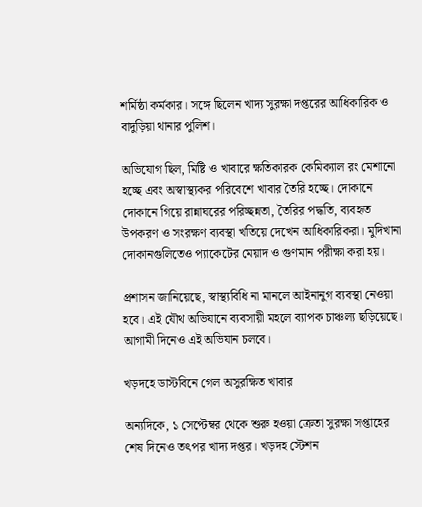শর্মিষ্ঠা কর্মকার। সঙ্গে ছিলেন খাদ্য সুরক্ষা দপ্তরের আধিকারিক ও বাদুড়িয়া থানার পুলিশ।

অভিযোগ ছিল, মিষ্টি ও খাবারে ক্ষতিকারক কেমিক্যাল রং মেশানো হচ্ছে এবং অস্বাস্থ্যকর পরিবেশে খাবার তৈরি হচ্ছে। দোকানে দোকানে গিয়ে রান্নাঘরের পরিচ্ছন্নতা, তৈরির পদ্ধতি, ব্যবহৃত উপকরণ ও সংরক্ষণ ব্যবস্থা খতিয়ে দেখেন আধিকারিকরা। মুদিখানা দোকানগুলিতেও প্যাকেটের মেয়াদ ও গুণমান পরীক্ষা করা হয়।

প্রশাসন জানিয়েছে, স্বাস্থ্যবিধি না মানলে আইনানুগ ব্যবস্থা নেওয়া হবে। এই যৌথ অভিযানে ব্যবসায়ী মহলে ব্যাপক চাঞ্চল্য ছড়িয়েছে। আগামী দিনেও এই অভিযান চলবে।

খড়দহে ডাস্টবিনে গেল অসুরক্ষিত খাবার

অন্যদিকে, ১ সেপ্টেম্বর থেকে শুরু হওয়া ক্রেতা সুরক্ষা সপ্তাহের শেষ দিনেও তৎপর খাদ্য দপ্তর। খড়দহ স্টেশন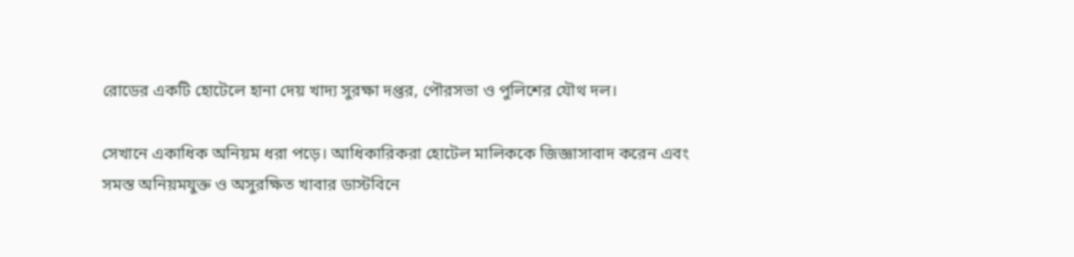রোডের একটি হোটেলে হানা দেয় খাদ্য সুরক্ষা দপ্তর, পৌরসভা ও পুলিশের যৌথ দল।

সেখানে একাধিক অনিয়ম ধরা পড়ে। আধিকারিকরা হোটেল মালিককে জিজ্ঞাসাবাদ করেন এবং সমস্ত অনিয়মযুক্ত ও অসুরক্ষিত খাবার ডাস্টবিনে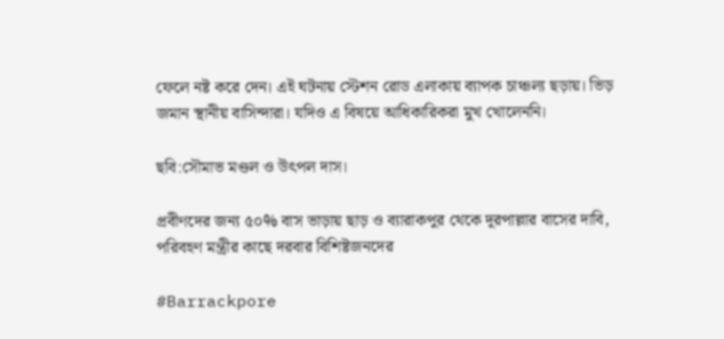ফেলে নষ্ট করে দেন। এই ঘটনায় স্টেশন রোড এলাকায় ব্যাপক চাঞ্চল্য ছড়ায়। ভিড় জমান স্থানীয় বাসিন্দারা। যদিও এ বিষয়ে আধিকারিকরা মুখ খোলেননি।

ছবি:সৌমাভ মণ্ডল ও উৎপল দাস।

প্রবীণদের জন্য ৫০% বাস ভাড়ায় ছাড় ও ব্যারাকপুর থেকে দূরপাল্লার বাসের দাবি, পরিবহণ মন্ত্রীর কাছে দরবার বিশিষ্টজনদের

#Barrackpore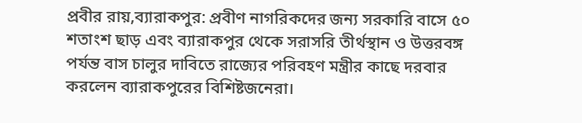প্রবীর রায়,ব্যারাকপুর: প্রবীণ নাগরিকদের জন্য সরকারি বাসে ৫০ শতাংশ ছাড় এবং ব্যারাকপুর থেকে সরাসরি তীর্থস্থান ও উত্তরবঙ্গ পর্যন্ত বাস চালুর দাবিতে রাজ্যের পরিবহণ মন্ত্রীর কাছে দরবার করলেন ব্যারাকপুরের বিশিষ্টজনেরা।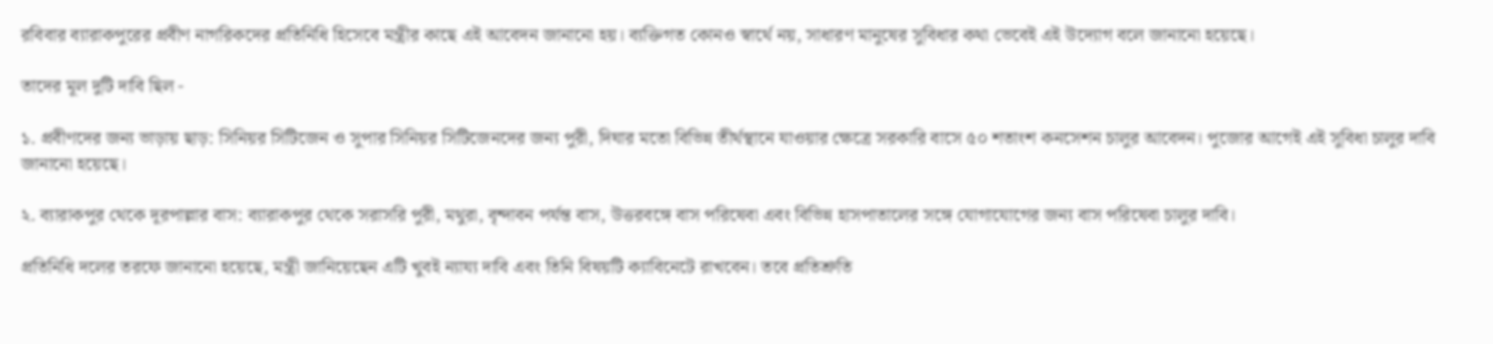রবিবার ব্যারাকপুরের প্রবীণ নাগরিকদের প্রতিনিধি হিসেবে মন্ত্রীর কাছে এই আবেদন জানানো হয়। ব্যক্তিগত কোনও স্বার্থে নয়, সাধারণ মানুষের সুবিধার কথা ভেবেই এই উদ্যোগ বলে জানানো হয়েছে।

তাদের মূল দুটি দাবি ছিল -

১. প্রবীণদের জন্য ভাড়ায় ছাড়: সিনিয়র সিটিজেন ও সুপার সিনিয়র সিটিজেনদের জন্য পুরী, দিঘার মতো বিভিন্ন তীর্থস্থানে যাওয়ার ক্ষেত্রে সরকারি বাসে ৫০ শতাংশ কনসেশন চালুর আবেদন। পুজোর আগেই এই সুবিধা চালুর দাবি জানানো হয়েছে।

২. ব্যারাকপুর থেকে দূরপাল্লার বাস: ব্যারাকপুর থেকে সরাসরি পুরী, মথুরা, বৃন্দাবন পর্যন্ত বাস, উত্তরবঙ্গে বাস পরিষেবা এবং বিভিন্ন হাসপাতালের সঙ্গে যোগাযোগের জন্য বাস পরিষেবা চালুর দাবি।

প্রতিনিধি দলের তরফে জানানো হয়েছে, মন্ত্রী জানিয়েছেন এটি খুবই ন্যায্য দাবি এবং তিনি বিষয়টি ক্যাবিনেটে রাখবেন। তবে প্রতিশ্রুতি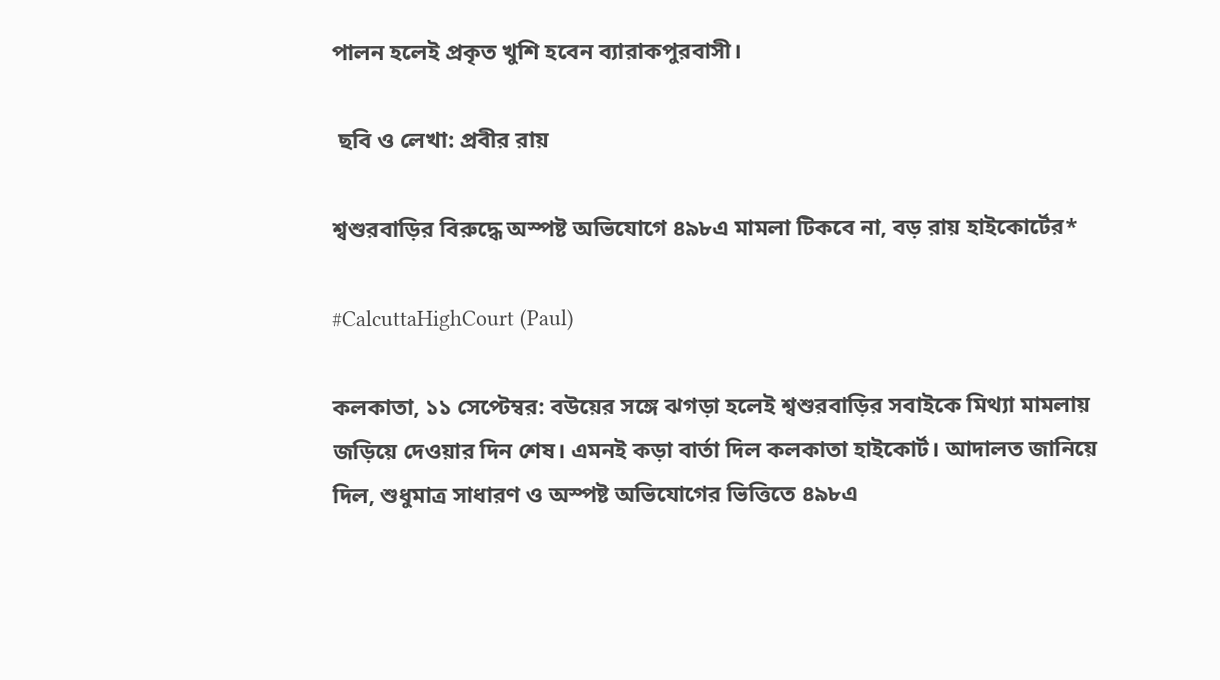পালন হলেই প্রকৃত খুশি হবেন ব্যারাকপুরবাসী।

 ছবি ও লেখা: প্রবীর রায়

শ্বশুরবাড়ির বিরুদ্ধে অস্পষ্ট অভিযোগে ৪৯৮এ মামলা টিকবে না, বড় রায় হাইকোর্টের*

#CalcuttaHighCourt (Paul)

কলকাতা, ১১ সেপ্টেম্বর: বউয়ের সঙ্গে ঝগড়া হলেই শ্বশুরবাড়ির সবাইকে মিথ্যা মামলায় জড়িয়ে দেওয়ার দিন শেষ। এমনই কড়া বার্তা দিল কলকাতা হাইকোর্ট। আদালত জানিয়ে দিল, শুধুমাত্র সাধারণ ও অস্পষ্ট অভিযোগের ভিত্তিতে ৪৯৮এ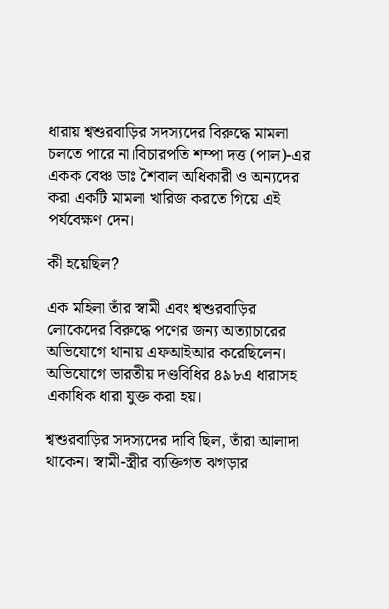ধারায় শ্বশুরবাড়ির সদস্যদের বিরুদ্ধে মামলা চলতে পারে না।বিচারপতি শম্পা দত্ত (পাল)-এর একক বেঞ্চ ডাঃ শৈবাল অধিকারী ও অন্যদের করা একটি মামলা খারিজ করতে গিয়ে এই পর্যবেক্ষণ দেন।

কী হয়েছিল?

এক মহিলা তাঁর স্বামী এবং শ্বশুরবাড়ির লোকেদের বিরুদ্ধে পণের জন্য অত্যাচারের অভিযোগে থানায় এফআইআর করেছিলেন। অভিযোগে ভারতীয় দণ্ডবিধির ৪৯৮এ ধারাসহ একাধিক ধারা যুক্ত করা হয়।

শ্বশুরবাড়ির সদস্যদের দাবি ছিল, তাঁরা আলাদা থাকেন। স্বামী-স্ত্রীর ব্যক্তিগত ঝগড়ার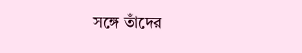সঙ্গে তাঁদের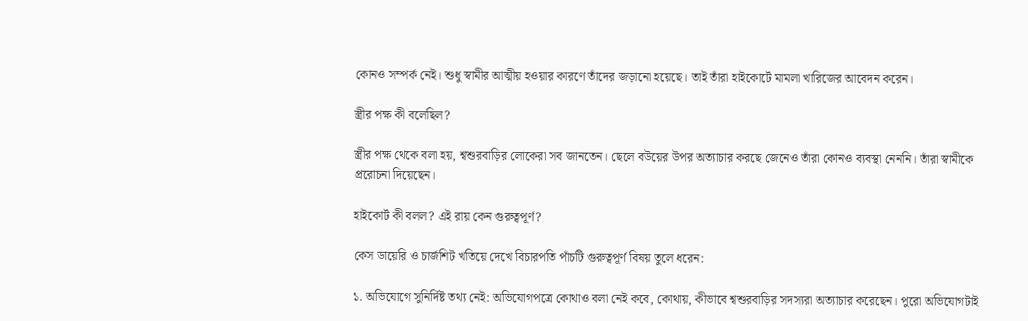কোনও সম্পর্ক নেই। শুধু স্বামীর আত্মীয় হওয়ার কারণে তাঁদের জড়ানো হয়েছে। তাই তাঁরা হাইকোর্টে মামলা খারিজের আবেদন করেন।

স্ত্রীর পক্ষ কী বলেছিল?

স্ত্রীর পক্ষ থেকে বলা হয়, শ্বশুরবাড়ির লোকেরা সব জানতেন। ছেলে বউয়ের উপর অত্যাচার করছে জেনেও তাঁরা কোনও ব্যবস্থা নেননি। তাঁরা স্বামীকে প্ররোচনা দিয়েছেন।

হাইকোর্ট কী বলল? এই রায় কেন গুরুত্বপূর্ণ?

কেস ডায়েরি ও চার্জশিট খতিয়ে দেখে বিচারপতি পাঁচটি গুরুত্বপূর্ণ বিষয় তুলে ধরেন:

১. অভিযোগে সুনির্দিষ্ট তথ্য নেই: অভিযোগপত্রে কোথাও বলা নেই কবে, কোথায়, কীভাবে শ্বশুরবাড়ির সদস্যরা অত্যাচার করেছেন। পুরো অভিযোগটাই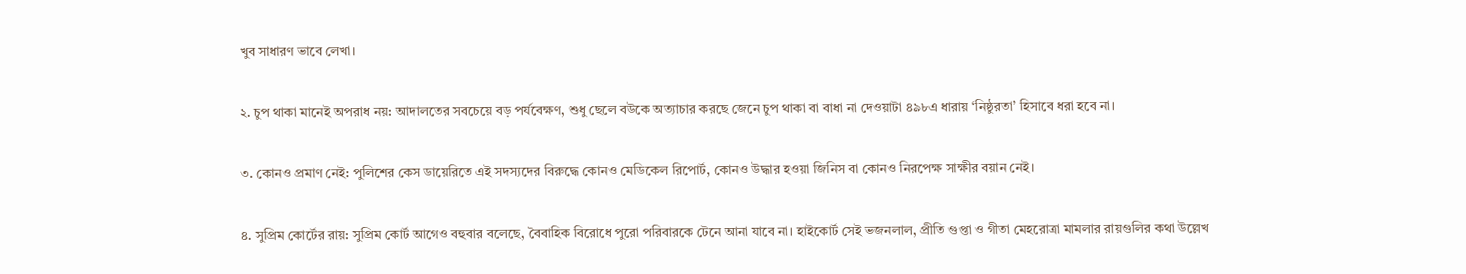খুব সাধারণ ভাবে লেখা।

২. চুপ থাকা মানেই অপরাধ নয়: আদালতের সবচেয়ে বড় পর্যবেক্ষণ, শুধু ছেলে বউকে অত্যাচার করছে জেনে চুপ থাকা বা বাধা না দেওয়াটা ৪৯৮এ ধারায় ‘নিষ্ঠুরতা’ হিসাবে ধরা হবে না।

৩. কোনও প্রমাণ নেই: পুলিশের কেস ডায়েরিতে এই সদস্যদের বিরুদ্ধে কোনও মেডিকেল রিপোর্ট, কোনও উদ্ধার হওয়া জিনিস বা কোনও নিরপেক্ষ সাক্ষীর বয়ান নেই।

৪. সুপ্রিম কোর্টের রায়: সুপ্রিম কোর্ট আগেও বহুবার বলেছে, বৈবাহিক বিরোধে পুরো পরিবারকে টেনে আনা যাবে না। হাইকোর্ট সেই ভজনলাল, প্রীতি গুপ্তা ও গীতা মেহরোত্রা মামলার রায়গুলির কথা উল্লেখ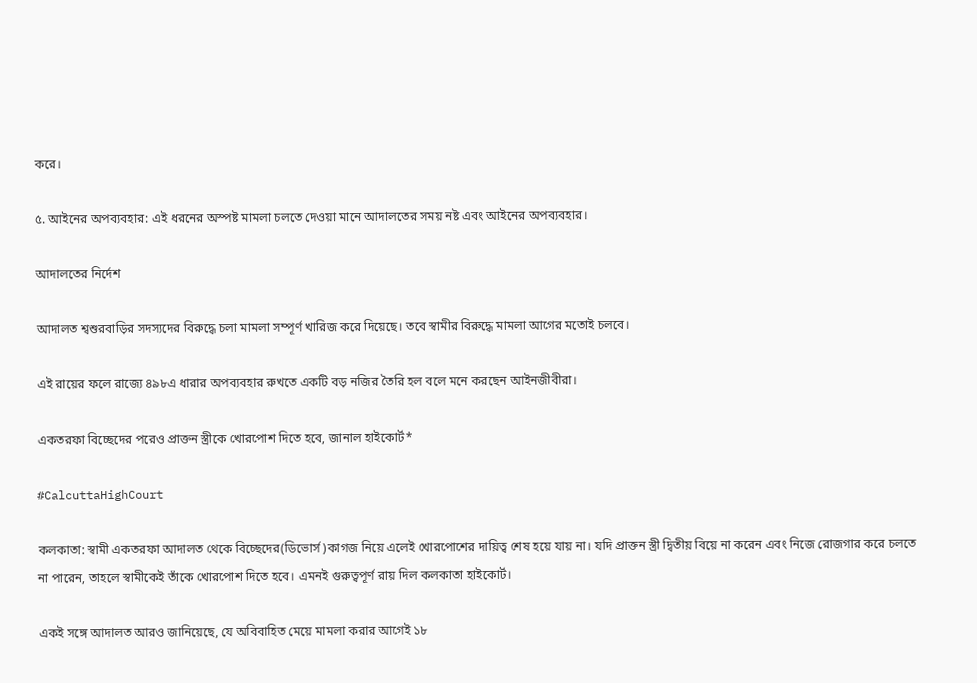করে।

৫. আইনের অপব্যবহার: এই ধরনের অস্পষ্ট মামলা চলতে দেওয়া মানে আদালতের সময় নষ্ট এবং আইনের অপব্যবহার।

আদালতের নির্দেশ

আদালত শ্বশুরবাড়ির সদস্যদের বিরুদ্ধে চলা মামলা সম্পূর্ণ খারিজ করে দিয়েছে। তবে স্বামীর বিরুদ্ধে মামলা আগের মতোই চলবে।

এই রায়ের ফলে রাজ্যে ৪৯৮এ ধারার অপব্যবহার রুখতে একটি বড় নজির তৈরি হল বলে মনে করছেন আইনজীবীরা।

একতরফা বিচ্ছেদের পরেও প্রাক্তন স্ত্রীকে খোরপোশ দিতে হবে, জানাল হাইকোর্ট*

#CalcuttaHighCourt

কলকাতা: স্বামী একতরফা আদালত থেকে বিচ্ছেদের(ডিভোর্স )কাগজ নিয়ে এলেই খোরপোশের দায়িত্ব শেষ হয়ে যায় না। যদি প্রাক্তন স্ত্রী দ্বিতীয় বিয়ে না করেন এবং নিজে রোজগার করে চলতে না পারেন, তাহলে স্বামীকেই তাঁকে খোরপোশ দিতে হবে। এমনই গুরুত্বপূর্ণ রায় দিল কলকাতা হাইকোর্ট।

একই সঙ্গে আদালত আরও জানিয়েছে, যে অবিবাহিত মেয়ে মামলা করার আগেই ১৮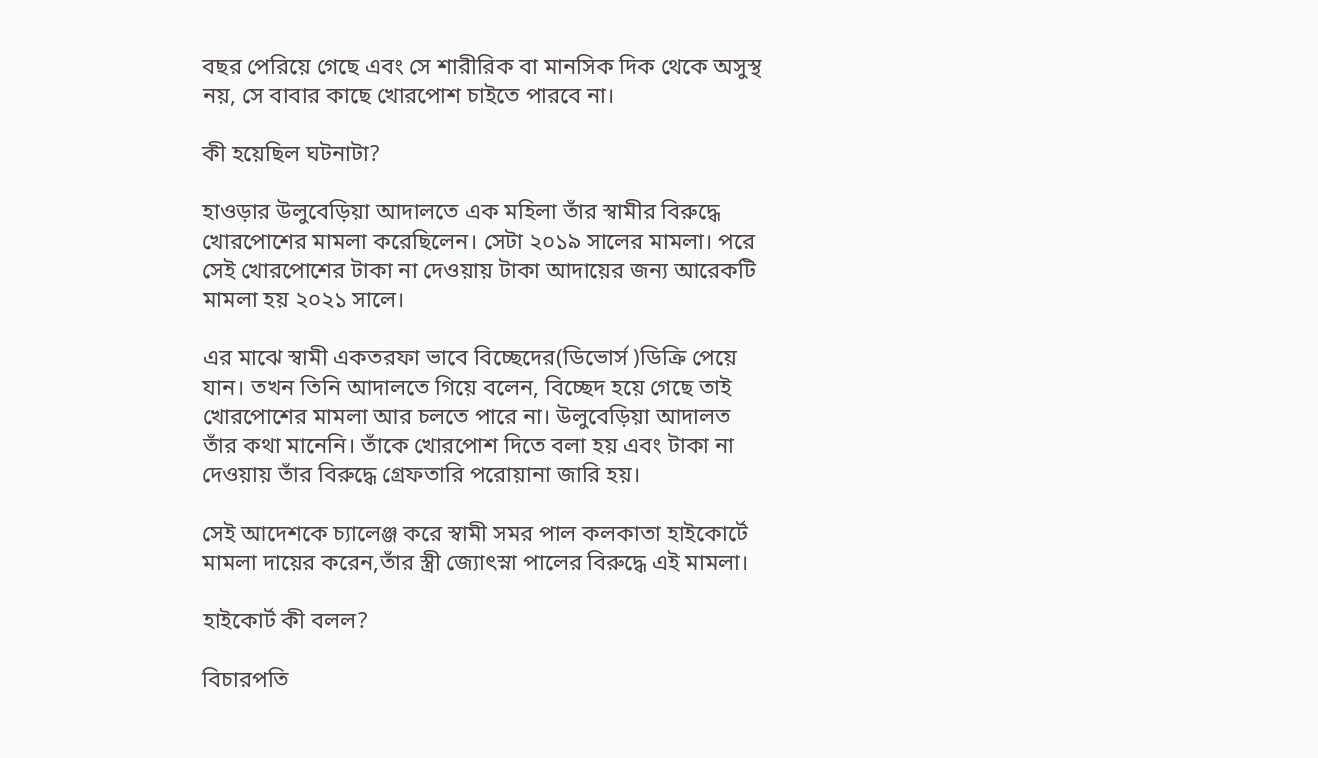বছর পেরিয়ে গেছে এবং সে শারীরিক বা মানসিক দিক থেকে অসুস্থ নয়, সে বাবার কাছে খোরপোশ চাইতে পারবে না।

কী হয়েছিল ঘটনাটা?

হাওড়ার উলুবেড়িয়া আদালতে এক মহিলা তাঁর স্বামীর বিরুদ্ধে খোরপোশের মামলা করেছিলেন। সেটা ২০১৯ সালের মামলা। পরে সেই খোরপোশের টাকা না দেওয়ায় টাকা আদায়ের জন্য আরেকটি মামলা হয় ২০২১ সালে।

এর মাঝে স্বামী একতরফা ভাবে বিচ্ছেদের(ডিভোর্স )ডিক্রি পেয়ে যান। তখন তিনি আদালতে গিয়ে বলেন, বিচ্ছেদ হয়ে গেছে তাই খোরপোশের মামলা আর চলতে পারে না। উলুবেড়িয়া আদালত তাঁর কথা মানেনি। তাঁকে খোরপোশ দিতে বলা হয় এবং টাকা না দেওয়ায় তাঁর বিরুদ্ধে গ্রেফতারি পরোয়ানা জারি হয়।

সেই আদেশকে চ্যালেঞ্জ করে স্বামী সমর পাল কলকাতা হাইকোর্টে মামলা দায়ের করেন,তাঁর স্ত্রী জ্যোৎস্না পালের বিরুদ্ধে এই মামলা।

হাইকোর্ট কী বলল?

বিচারপতি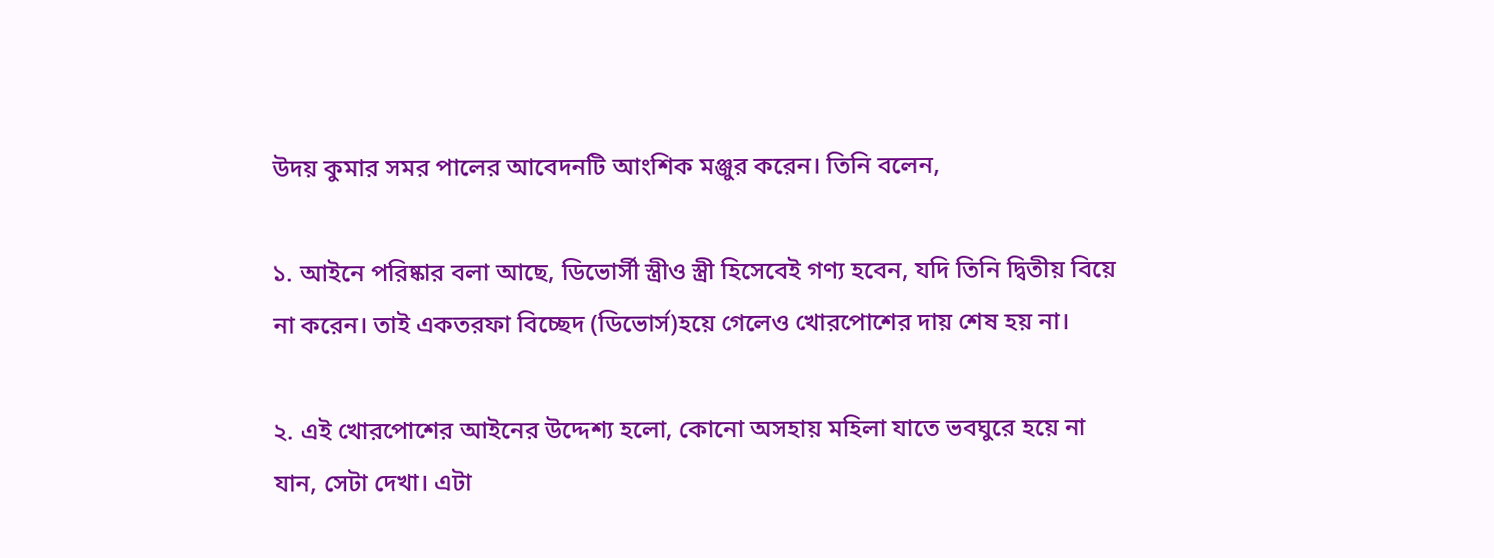উদয় কুমার সমর পালের আবেদনটি আংশিক মঞ্জুর করেন। তিনি বলেন,

১. আইনে পরিষ্কার বলা আছে, ডিভোর্সী স্ত্রীও স্ত্রী হিসেবেই গণ্য হবেন, যদি তিনি দ্বিতীয় বিয়ে না করেন। তাই একতরফা বিচ্ছেদ (ডিভোর্স)হয়ে গেলেও খোরপোশের দায় শেষ হয় না।

২. এই খোরপোশের আইনের উদ্দেশ্য হলো, কোনো অসহায় মহিলা যাতে ভবঘুরে হয়ে না যান, সেটা দেখা। এটা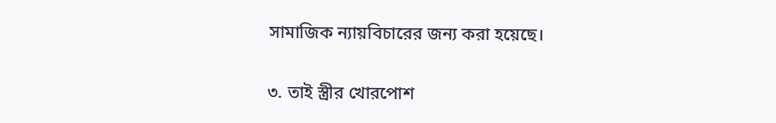সামাজিক ন্যায়বিচারের জন্য করা হয়েছে।

৩. তাই স্ত্রীর খোরপোশ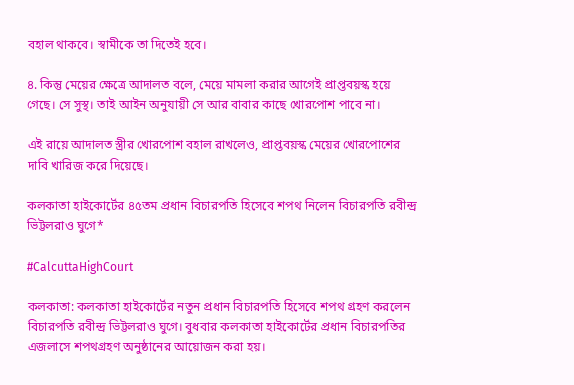বহাল থাকবে। স্বামীকে তা দিতেই হবে।

৪. কিন্তু মেয়ের ক্ষেত্রে আদালত বলে, মেয়ে মামলা করার আগেই প্রাপ্তবয়স্ক হয়ে গেছে। সে সুস্থ। তাই আইন অনুযায়ী সে আর বাবার কাছে খোরপোশ পাবে না।

এই রায়ে আদালত স্ত্রীর খোরপোশ বহাল রাখলেও, প্রাপ্তবয়স্ক মেয়ের খোরপোশের দাবি খারিজ করে দিয়েছে।

কলকাতা হাইকোর্টের ৪৫তম প্রধান বিচারপতি হিসেবে শপথ নিলেন বিচারপতি রবীন্দ্র ভিট্টলরাও ঘুগে*

#CalcuttaHighCourt

কলকাতা: কলকাতা হাইকোর্টের নতুন প্রধান বিচারপতি হিসেবে শপথ গ্রহণ করলেন বিচারপতি রবীন্দ্র ভিট্টলরাও ঘুগে। বুধবার কলকাতা হাইকোর্টের প্রধান বিচারপতির এজলাসে শপথগ্রহণ অনুষ্ঠানের আয়োজন করা হয়।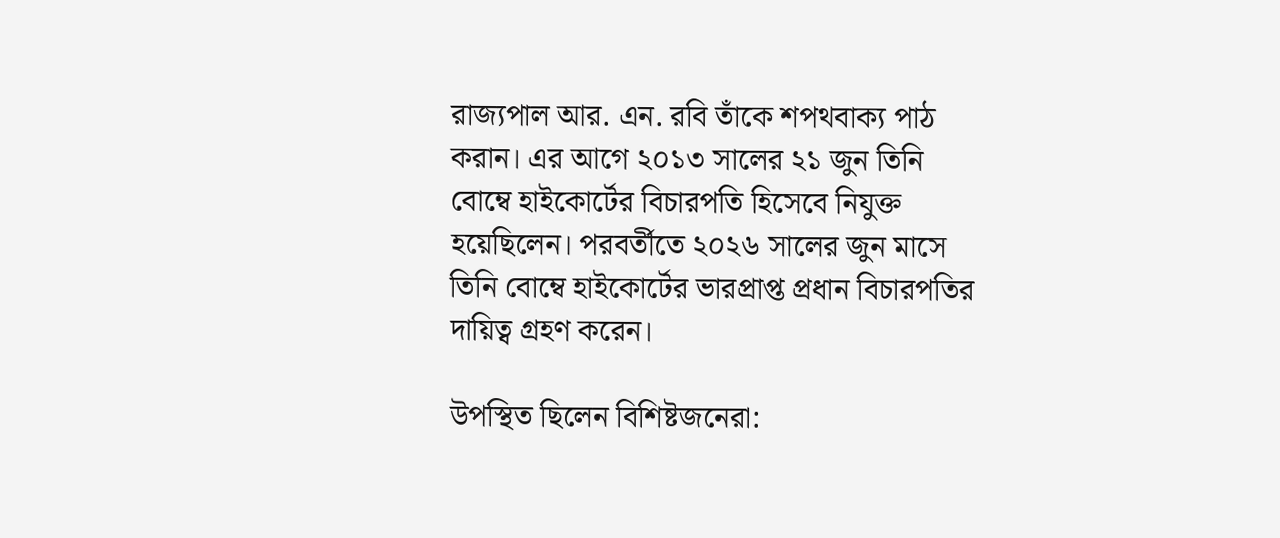রাজ্যপাল আর. এন. রবি তাঁকে শপথবাক্য পাঠ করান। এর আগে ২০১৩ সালের ২১ জুন তিনি বোম্বে হাইকোর্টের বিচারপতি হিসেবে নিযুক্ত হয়েছিলেন। পরবর্তীতে ২০২৬ সালের জুন মাসে তিনি বোম্বে হাইকোর্টের ভারপ্রাপ্ত প্রধান বিচারপতির দায়িত্ব গ্রহণ করেন।

উপস্থিত ছিলেন বিশিষ্টজনেরা: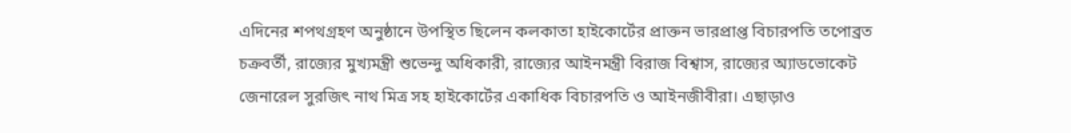এদিনের শপথগ্রহণ অনুষ্ঠানে উপস্থিত ছিলেন কলকাতা হাইকোর্টের প্রাক্তন ভারপ্রাপ্ত বিচারপতি তপোব্রত চক্রবর্তী, রাজ্যের মুখ্যমন্ত্রী শুভেন্দু অধিকারী, রাজ্যের আইনমন্ত্রী বিরাজ বিশ্বাস, রাজ্যের অ্যাডভোকেট জেনারেল সুরজিৎ নাথ মিত্র সহ হাইকোর্টের একাধিক বিচারপতি ও আইনজীবীরা। এছাড়াও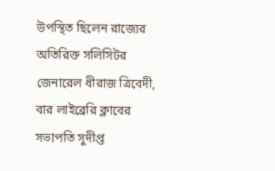উপস্থিত ছিলেন রাজ্যের অতিরিক্ত সলিসিটর জেনারেল ধীরাজ ত্রিবেদী, বার লাইব্রেরি ক্লাবের সভাপতি সুদীপ্ত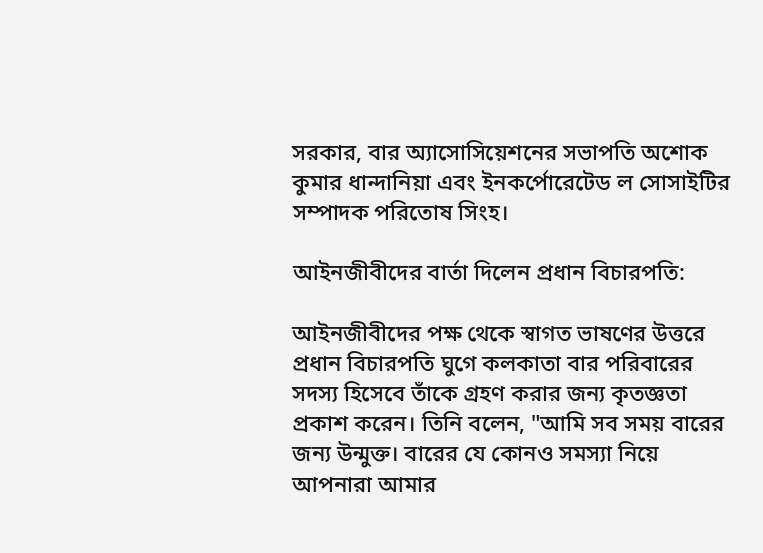সরকার, বার অ্যাসোসিয়েশনের সভাপতি অশোক কুমার ধান্দানিয়া এবং ইনকর্পোরেটেড ল সোসাইটির সম্পাদক পরিতোষ সিংহ।

আইনজীবীদের বার্তা দিলেন প্রধান বিচারপতি:

আইনজীবীদের পক্ষ থেকে স্বাগত ভাষণের উত্তরে প্রধান বিচারপতি ঘুগে কলকাতা বার পরিবারের সদস্য হিসেবে তাঁকে গ্রহণ করার জন্য কৃতজ্ঞতা প্রকাশ করেন। তিনি বলেন, "আমি সব সময় বারের জন্য উন্মুক্ত। বারের যে কোনও সমস্যা নিয়ে আপনারা আমার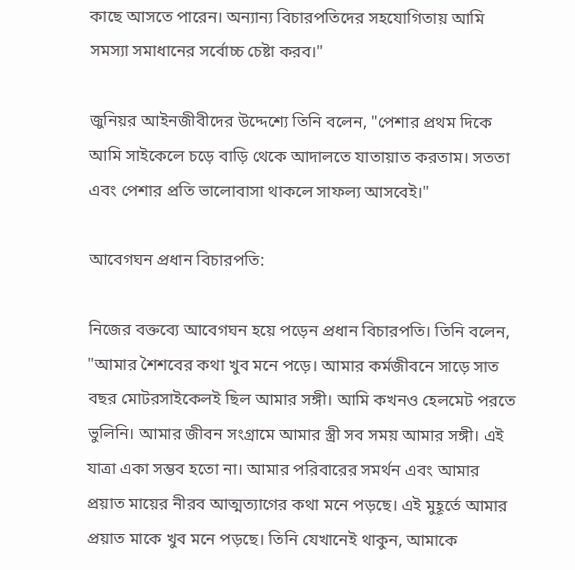কাছে আসতে পারেন। অন্যান্য বিচারপতিদের সহযোগিতায় আমি সমস্যা সমাধানের সর্বোচ্চ চেষ্টা করব।"

জুনিয়র আইনজীবীদের উদ্দেশ্যে তিনি বলেন, "পেশার প্রথম দিকে আমি সাইকেলে চড়ে বাড়ি থেকে আদালতে যাতায়াত করতাম। সততা এবং পেশার প্রতি ভালোবাসা থাকলে সাফল্য আসবেই।"

আবেগঘন প্রধান বিচারপতি:

নিজের বক্তব্যে আবেগঘন হয়ে পড়েন প্রধান বিচারপতি। তিনি বলেন, "আমার শৈশবের কথা খুব মনে পড়ে। আমার কর্মজীবনে সাড়ে সাত বছর মোটরসাইকেলই ছিল আমার সঙ্গী। আমি কখনও হেলমেট পরতে ভুলিনি। আমার জীবন সংগ্রামে আমার স্ত্রী সব সময় আমার সঙ্গী। এই যাত্রা একা সম্ভব হতো না। আমার পরিবারের সমর্থন এবং আমার প্রয়াত মায়ের নীরব আত্মত্যাগের কথা মনে পড়ছে। এই মুহূর্তে আমার প্রয়াত মাকে খুব মনে পড়ছে। তিনি যেখানেই থাকুন, আমাকে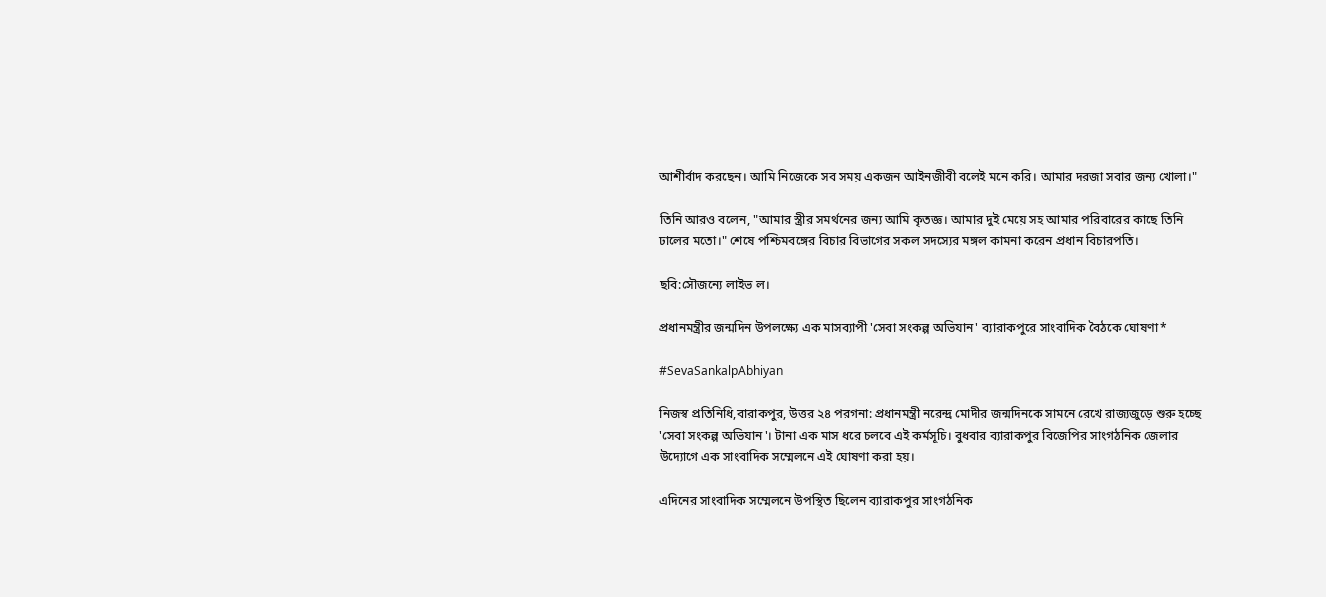আশীর্বাদ করছেন। আমি নিজেকে সব সময় একজন আইনজীবী বলেই মনে করি। আমার দরজা সবার জন্য খোলা।"

তিনি আরও বলেন, "আমার স্ত্রীর সমর্থনের জন্য আমি কৃতজ্ঞ। আমার দুই মেয়ে সহ আমার পরিবারের কাছে তিনি ঢালের মতো।" শেষে পশ্চিমবঙ্গের বিচার বিভাগের সকল সদস্যের মঙ্গল কামনা করেন প্রধান বিচারপতি।

ছবি:সৌজন্যে লাইভ ল।

প্রধানমন্ত্রীর জন্মদিন উপলক্ষ্যে এক মাসব্যাপী 'সেবা সংকল্প অভিযান' ব্যারাকপুরে সাংবাদিক বৈঠকে ঘোষণা*

#SevaSankalpAbhiyan

নিজস্ব প্রতিনিধি,বারাকপুর, উত্তর ২৪ পরগনা: প্রধানমন্ত্রী নরেন্দ্র মোদীর জন্মদিনকে সামনে রেখে রাজ্যজুড়ে শুরু হচ্ছে 'সেবা সংকল্প অভিযান'। টানা এক মাস ধরে চলবে এই কর্মসূচি। বুধবার ব্যারাকপুর বিজেপির সাংগঠনিক জেলার উদ্যোগে এক সাংবাদিক সম্মেলনে এই ঘোষণা করা হয়।

এদিনের সাংবাদিক সম্মেলনে উপস্থিত ছিলেন ব্যারাকপুর সাংগঠনিক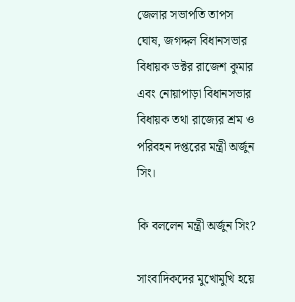জেলার সভাপতি তাপস ঘোষ, জগদ্দল বিধানসভার বিধায়ক ডক্টর রাজেশ কুমার এবং নোয়াপাড়া বিধানসভার বিধায়ক তথা রাজ্যের শ্রম ও পরিবহন দপ্তরের মন্ত্রী অর্জুন সিং।

কি বললেন মন্ত্রী অর্জুন সিং?

সাংবাদিকদের মুখোমুখি হয়ে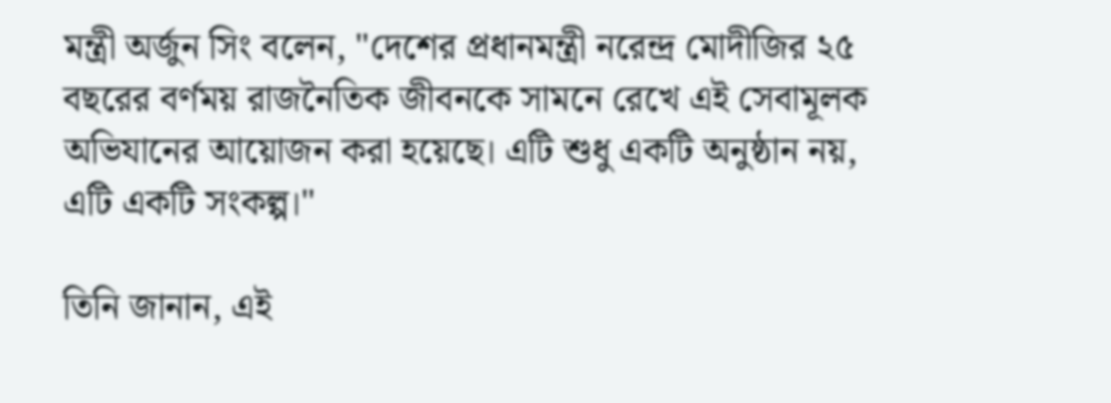মন্ত্রী অর্জুন সিং বলেন, "দেশের প্রধানমন্ত্রী নরেন্দ্র মোদীজির ২৫ বছরের বর্ণময় রাজনৈতিক জীবনকে সামনে রেখে এই সেবামূলক অভিযানের আয়োজন করা হয়েছে। এটি শুধু একটি অনুষ্ঠান নয়, এটি একটি সংকল্প।"

তিনি জানান, এই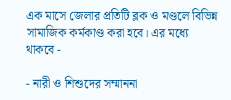এক মাসে জেলার প্রতিটি ব্লক ও মণ্ডলে বিভিন্ন সামাজিক কর্মকাণ্ড করা হবে। এর মধ্যে থাকবে -

- নারী ও শিশুদের সম্মাননা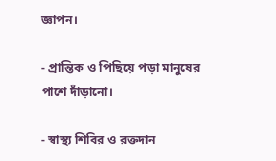জ্ঞাপন।

- প্রান্তিক ও পিছিয়ে পড়া মানুষের পাশে দাঁড়ানো।

- স্বাস্থ্য শিবির ও রক্তদান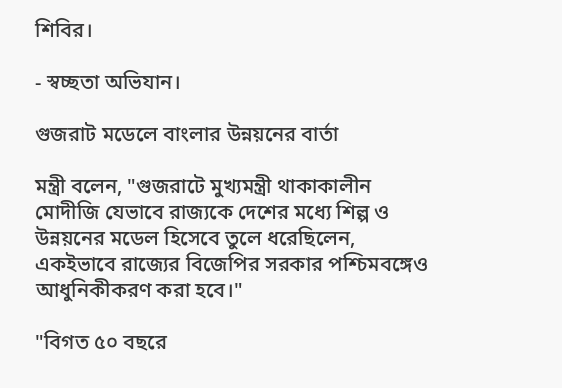শিবির।

- স্বচ্ছতা অভিযান।

গুজরাট মডেলে বাংলার উন্নয়নের বার্তা

মন্ত্রী বলেন, "গুজরাটে মুখ্যমন্ত্রী থাকাকালীন মোদীজি যেভাবে রাজ্যকে দেশের মধ্যে শিল্প ও উন্নয়নের মডেল হিসেবে তুলে ধরেছিলেন, একইভাবে রাজ্যের বিজেপির সরকার পশ্চিমবঙ্গেও আধুনিকীকরণ করা হবে।"

"বিগত ৫০ বছরে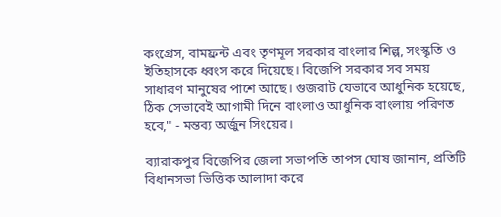কংগ্রেস, বামফ্রন্ট এবং তৃণমূল সরকার বাংলার শিল্প, সংস্কৃতি ও ইতিহাসকে ধ্বংস করে দিয়েছে। বিজেপি সরকার সব সময় সাধারণ মানুষের পাশে আছে। গুজরাট যেভাবে আধুনিক হয়েছে, ঠিক সেভাবেই আগামী দিনে বাংলাও আধুনিক বাংলায় পরিণত হবে," - মন্তব্য অর্জুন সিংয়ের।

ব্যারাকপুর বিজেপির জেলা সভাপতি তাপস ঘোষ জানান, প্রতিটি বিধানসভা ভিত্তিক আলাদা করে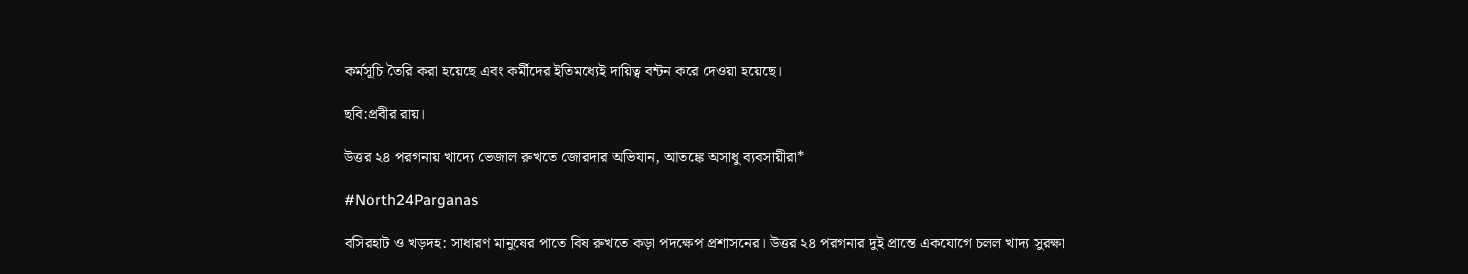কর্মসূচি তৈরি করা হয়েছে এবং কর্মীদের ইতিমধ্যেই দায়িত্ব বন্টন করে দেওয়া হয়েছে।

ছবি:প্রবীর রায়।

উত্তর ২৪ পরগনায় খাদ্যে ভেজাল রুখতে জোরদার অভিযান, আতঙ্কে অসাধু ব্যবসায়ীরা*

#North24Parganas

বসিরহাট ও খড়দহ: সাধারণ মানুষের পাতে বিষ রুখতে কড়া পদক্ষেপ প্রশাসনের। উত্তর ২৪ পরগনার দুই প্রান্তে একযোগে চলল খাদ্য সুরক্ষা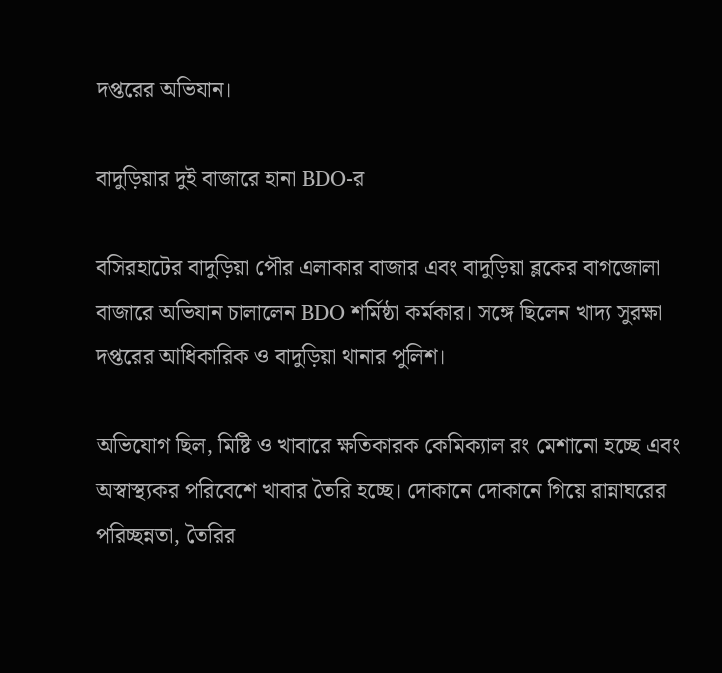দপ্তরের অভিযান।

বাদুড়িয়ার দুই বাজারে হানা BDO-র

বসিরহাটের বাদুড়িয়া পৌর এলাকার বাজার এবং বাদুড়িয়া ব্লকের বাগজোলা বাজারে অভিযান চালালেন BDO শর্মিষ্ঠা কর্মকার। সঙ্গে ছিলেন খাদ্য সুরক্ষা দপ্তরের আধিকারিক ও বাদুড়িয়া থানার পুলিশ।

অভিযোগ ছিল, মিষ্টি ও খাবারে ক্ষতিকারক কেমিক্যাল রং মেশানো হচ্ছে এবং অস্বাস্থ্যকর পরিবেশে খাবার তৈরি হচ্ছে। দোকানে দোকানে গিয়ে রান্নাঘরের পরিচ্ছন্নতা, তৈরির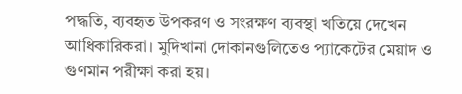পদ্ধতি, ব্যবহৃত উপকরণ ও সংরক্ষণ ব্যবস্থা খতিয়ে দেখেন আধিকারিকরা। মুদিখানা দোকানগুলিতেও প্যাকেটের মেয়াদ ও গুণমান পরীক্ষা করা হয়।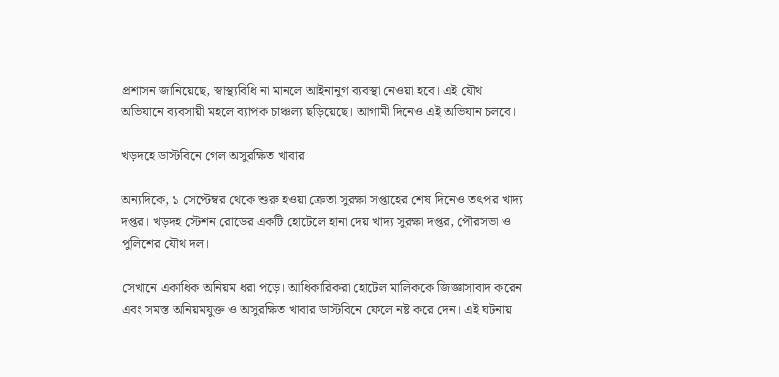প্রশাসন জানিয়েছে, স্বাস্থ্যবিধি না মানলে আইনানুগ ব্যবস্থা নেওয়া হবে। এই যৌথ অভিযানে ব্যবসায়ী মহলে ব্যাপক চাঞ্চল্য ছড়িয়েছে। আগামী দিনেও এই অভিযান চলবে।

খড়দহে ডাস্টবিনে গেল অসুরক্ষিত খাবার

অন্যদিকে, ১ সেপ্টেম্বর থেকে শুরু হওয়া ক্রেতা সুরক্ষা সপ্তাহের শেষ দিনেও তৎপর খাদ্য দপ্তর। খড়দহ স্টেশন রোডের একটি হোটেলে হানা দেয় খাদ্য সুরক্ষা দপ্তর, পৌরসভা ও পুলিশের যৌথ দল।

সেখানে একাধিক অনিয়ম ধরা পড়ে। আধিকারিকরা হোটেল মালিককে জিজ্ঞাসাবাদ করেন এবং সমস্ত অনিয়মযুক্ত ও অসুরক্ষিত খাবার ডাস্টবিনে ফেলে নষ্ট করে দেন। এই ঘটনায়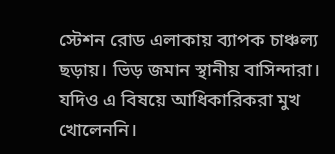স্টেশন রোড এলাকায় ব্যাপক চাঞ্চল্য ছড়ায়। ভিড় জমান স্থানীয় বাসিন্দারা। যদিও এ বিষয়ে আধিকারিকরা মুখ খোলেননি।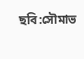ছবি:সৌমাভ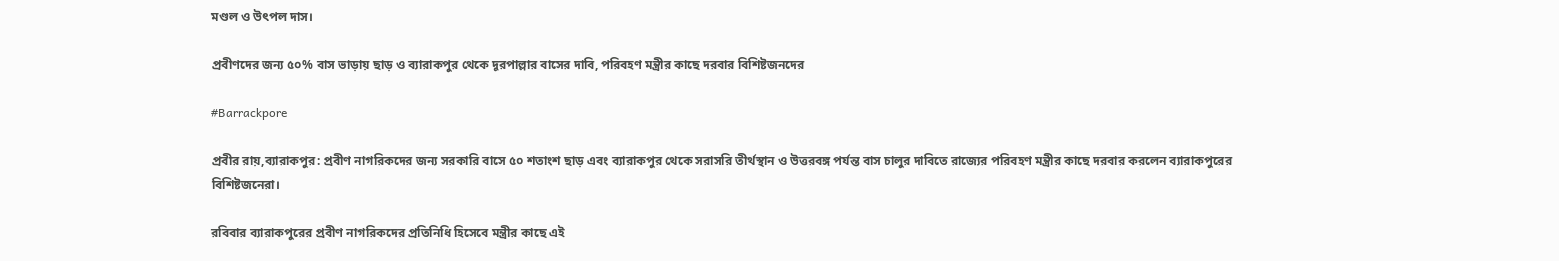মণ্ডল ও উৎপল দাস।

প্রবীণদের জন্য ৫০% বাস ভাড়ায় ছাড় ও ব্যারাকপুর থেকে দূরপাল্লার বাসের দাবি, পরিবহণ মন্ত্রীর কাছে দরবার বিশিষ্টজনদের

#Barrackpore

প্রবীর রায়,ব্যারাকপুর: প্রবীণ নাগরিকদের জন্য সরকারি বাসে ৫০ শতাংশ ছাড় এবং ব্যারাকপুর থেকে সরাসরি তীর্থস্থান ও উত্তরবঙ্গ পর্যন্ত বাস চালুর দাবিতে রাজ্যের পরিবহণ মন্ত্রীর কাছে দরবার করলেন ব্যারাকপুরের বিশিষ্টজনেরা।

রবিবার ব্যারাকপুরের প্রবীণ নাগরিকদের প্রতিনিধি হিসেবে মন্ত্রীর কাছে এই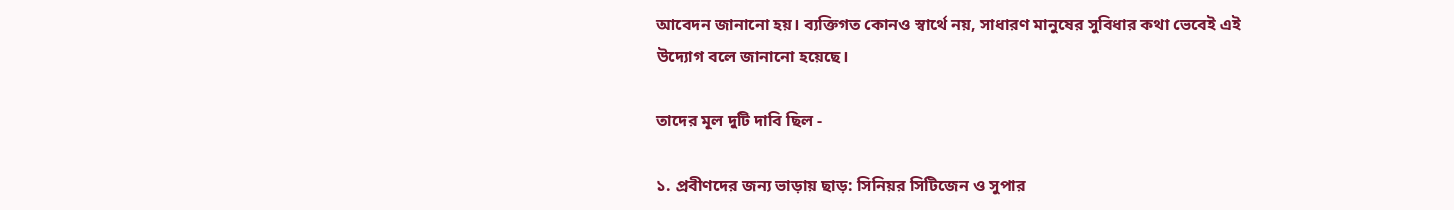আবেদন জানানো হয়। ব্যক্তিগত কোনও স্বার্থে নয়, সাধারণ মানুষের সুবিধার কথা ভেবেই এই উদ্যোগ বলে জানানো হয়েছে।

তাদের মূল দুটি দাবি ছিল -

১. প্রবীণদের জন্য ভাড়ায় ছাড়: সিনিয়র সিটিজেন ও সুপার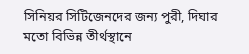সিনিয়র সিটিজেনদের জন্য পুরী, দিঘার মতো বিভিন্ন তীর্থস্থানে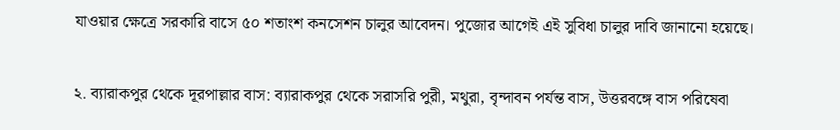যাওয়ার ক্ষেত্রে সরকারি বাসে ৫০ শতাংশ কনসেশন চালুর আবেদন। পুজোর আগেই এই সুবিধা চালুর দাবি জানানো হয়েছে।

২. ব্যারাকপুর থেকে দূরপাল্লার বাস: ব্যারাকপুর থেকে সরাসরি পুরী, মথুরা, বৃন্দাবন পর্যন্ত বাস, উত্তরবঙ্গে বাস পরিষেবা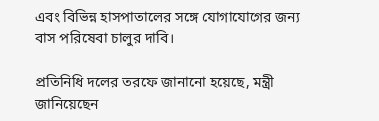এবং বিভিন্ন হাসপাতালের সঙ্গে যোগাযোগের জন্য বাস পরিষেবা চালুর দাবি।

প্রতিনিধি দলের তরফে জানানো হয়েছে, মন্ত্রী জানিয়েছেন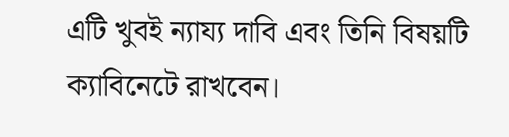এটি খুবই ন্যায্য দাবি এবং তিনি বিষয়টি ক্যাবিনেটে রাখবেন।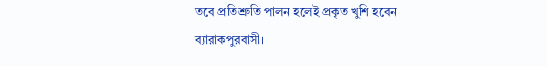তবে প্রতিশ্রুতি পালন হলেই প্রকৃত খুশি হবেন ব্যারাকপুরবাসী।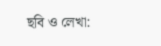ছবি ও লেখা: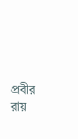প্রবীর রায়